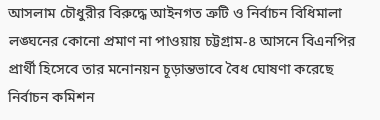আসলাম চৌধুরীর বিরুদ্ধে আইনগত ত্রুটি ও নির্বাচন বিধিমালা লঙ্ঘনের কোনো প্রমাণ না পাওয়ায় চট্টগ্রাম-৪ আসনে বিএনপির প্রার্থী হিসেবে তার মনোনয়ন চূড়ান্তভাবে বৈধ ঘোষণা করেছে নির্বাচন কমিশন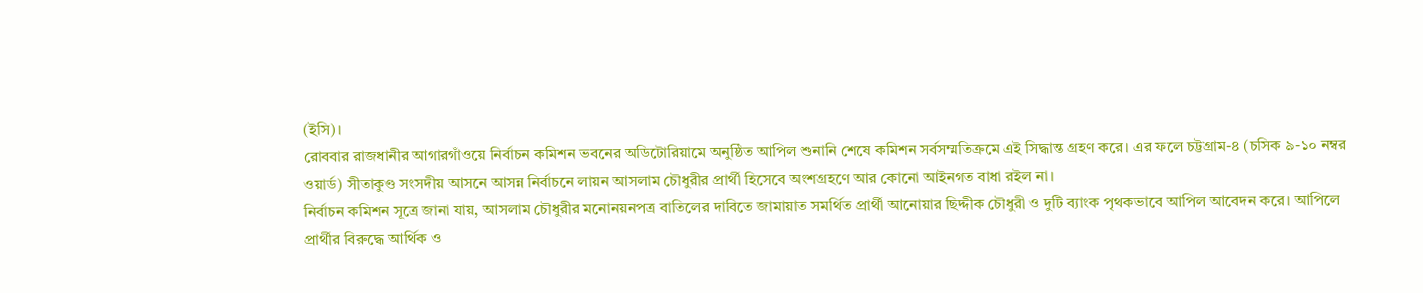(ইসি)।
রোববার রাজধানীর আগারগাঁওয়ে নির্বাচন কমিশন ভবনের অডিটোরিয়ামে অনুষ্ঠিত আপিল শুনানি শেষে কমিশন সর্বসম্মতিক্রমে এই সিদ্ধান্ত গ্রহণ করে। এর ফলে চট্টগ্রাম-৪ (চসিক ৯-১০ নম্বর ওয়ার্ড) সীতাকুণ্ড সংসদীয় আসনে আসন্ন নির্বাচনে লায়ন আসলাম চৌধুরীর প্রার্থী হিসেবে অংশগ্রহণে আর কোনো আইনগত বাধা রইল না।
নির্বাচন কমিশন সূত্রে জানা যায়, আসলাম চৌধুরীর মনোনয়নপত্র বাতিলের দাবিতে জামায়াত সমর্থিত প্রার্থী আনোয়ার ছিদ্দীক চৌধুরী ও দুটি ব্যাংক পৃথকভাবে আপিল আবেদন করে। আপিলে প্রার্থীর বিরুদ্ধে আর্থিক ও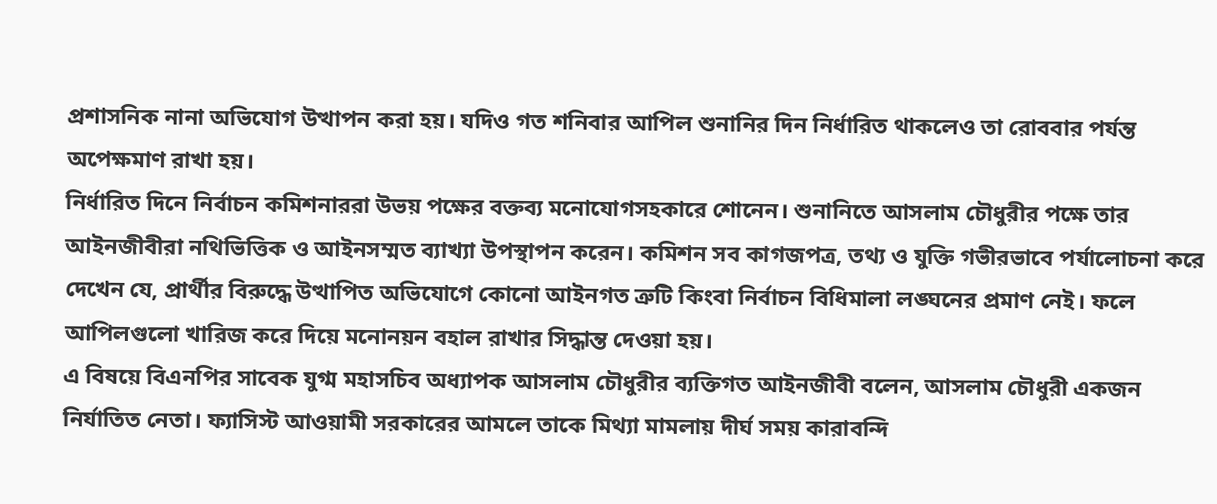প্রশাসনিক নানা অভিযোগ উত্থাপন করা হয়। যদিও গত শনিবার আপিল শুনানির দিন নির্ধারিত থাকলেও তা রোববার পর্যন্ত অপেক্ষমাণ রাখা হয়।
নির্ধারিত দিনে নির্বাচন কমিশনাররা উভয় পক্ষের বক্তব্য মনোযোগসহকারে শোনেন। শুনানিতে আসলাম চৌধুরীর পক্ষে তার আইনজীবীরা নথিভিত্তিক ও আইনসম্মত ব্যাখ্যা উপস্থাপন করেন। কমিশন সব কাগজপত্র, তথ্য ও যুক্তি গভীরভাবে পর্যালোচনা করে দেখেন যে, প্রার্থীর বিরুদ্ধে উত্থাপিত অভিযোগে কোনো আইনগত ত্রুটি কিংবা নির্বাচন বিধিমালা লঙ্ঘনের প্রমাণ নেই। ফলে আপিলগুলো খারিজ করে দিয়ে মনোনয়ন বহাল রাখার সিদ্ধান্ত দেওয়া হয়।
এ বিষয়ে বিএনপির সাবেক যুগ্ম মহাসচিব অধ্যাপক আসলাম চৌধুরীর ব্যক্তিগত আইনজীবী বলেন, আসলাম চৌধুরী একজন নির্যাতিত নেতা। ফ্যাসিস্ট আওয়ামী সরকারের আমলে তাকে মিথ্যা মামলায় দীর্ঘ সময় কারাবন্দি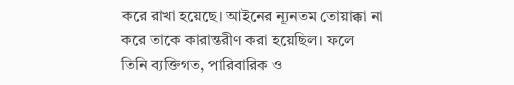করে রাখা হয়েছে। আইনের ন্যূনতম তোয়াক্কা না করে তাকে কারান্তরীণ করা হয়েছিল। ফলে তিনি ব্যক্তিগত, পারিবারিক ও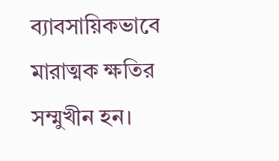ব্যাবসায়িকভাবে মারাত্মক ক্ষতির সম্মুখীন হন।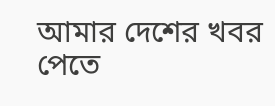আমার দেশের খবর পেতে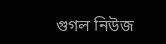গুগল নিউজ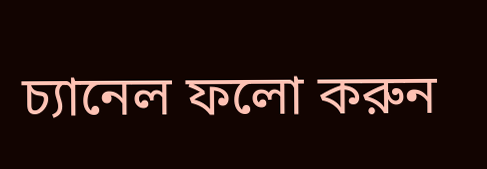চ্যানেল ফলো করুন